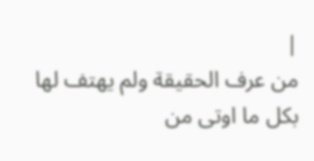|
من عرف الحقيقة ولم يهتف لها بكل ما اوتى من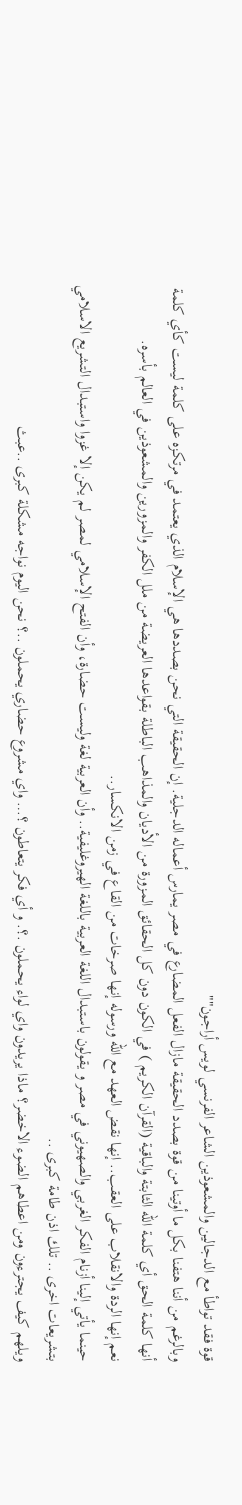قوة فقد تواطأ مع الدجالين والمشعوذين الشاعر الفرنسي لويس أراجون""
وبالرغم من أننا هتفنا بكل ما أوتينا من قوة بصدد الحقيقة مازال الفعل المضارع في مصر يمارس أعماله الدجلية. إن الحقيقة التي نحن بصددها هي الإسلام الذي يعتمد في مرتكزه على كلمة ليست كأي كلمة أنها كلمة الحق أي كلمة الله الثابتة والباقية (القرآن الكريم ) في الكون دون كل الحقائق المزورة من الأديان والمذاهب الباطلة بقواعدها العريضة من ملل الكفر والمزورين والمشعوذين في العالم بأسره.
نعم إنها الردة والانقلاب على العقب.. إنها نقض العهد مع الله ورسوله إنها صرخات من القاع في زمن الانكسار..
حينما يأتي إلينا أزنام الفكر الغربي والصهيوني في مصر و يقولون باستبدال اللغة العربية باللغة الهيروغليفية.. وأن العربية لغة وليست حضارة، وأن الفتح الإسلامي لمصر لم يكن إلا غزوا واستبدال التشريع الاسلامي بتشريعات اخرى .. تلك اذن طامة كبرى ..
ويلهم كيف يجترءون ومن اعطاهم الضوء الاخضر؟ ماذا يريدون واي لواء يحملون .؟. و أي فكر يتعاطون ؟… واي مشروع حضاري يحملون ..؟ نحن اليوم نواجه مشكلة كبرى ..عبث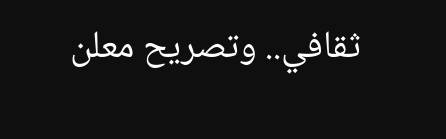ثقافي.. وتصريح معلن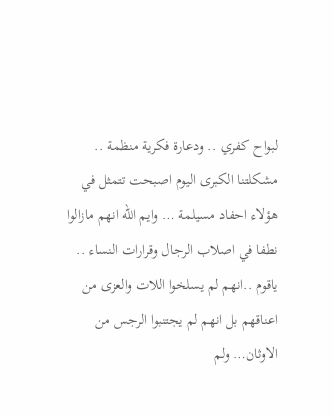لبواح كفري .. ودعارة فكرية منظمة .. مشكلتنا الكبرى اليوم اصبحت تتمثل في هؤلاء احفاد مسيلمة … وايم الله انهم مازالوا نطفا في اصلاب الرجال وقرارات النساء .. ياقوم ..انهم لم يسلخوا اللات والعزى من اعناقهم بل انهم لم يجتنبوا الرجس من الاوثان… ولم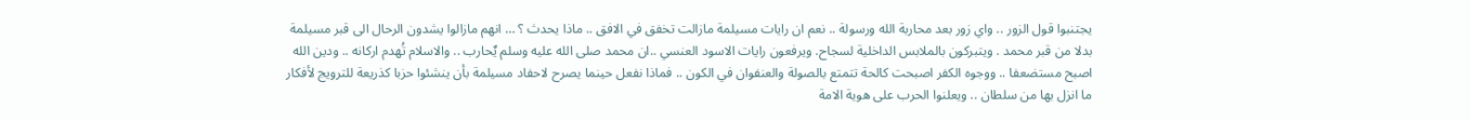يجتنبوا قول الزور .. واي زور بعد محاربة الله ورسولة .. نعم ان رايات مسيلمة مازالت تخفق في الافق .. ماذا يحدث ؟ … انهم مازالوا يشدون الرحال الى قبر مسيلمة بدلا من قبر محمد . ويتبركون بالملابس الداخلية لسجاح. ويرفعون رايات الاسود العنسي ..ان محمد صلى الله عليه وسلم يٌحارب .. والاسلام تُهدم اركانه .. ودين الله اصبح مستضعفا .. ووجوه الكفر اصبحت كالحة تتمتع بالصولة والعنفوان في الكون .. فماذا نفعل حينما يصرح لاحفاد مسيلمة بأن ينشئوا حزبا كذريعة للترويج لأفكار ما انزل بها من سلطان .. ويعلنوا الحرب على هوية الامة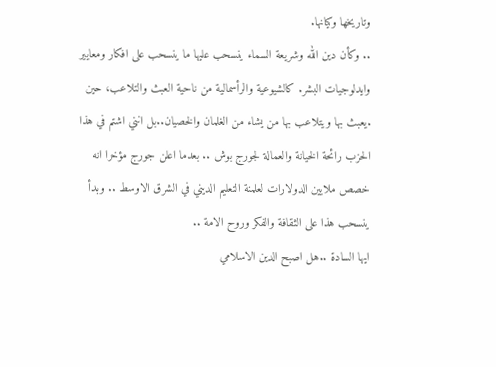وتاريخها وكيانها.
.. وكأن دين الله وشريعة السماء ينسحب عليها ما ينسحب على افكار ومعايير وايدلوجيات البشر. كالشيوعية والرأسمالية من ناحية العبث والتلاعب، حين .يعبث بها ويتلاعب بها من يشاء من الغلمان والخصيان..بل انني اشتم في هذا الحزب رائحة الخيانة والعمالة لجورج بوش .. بعدما اعلن جورج مؤخرا انه خصص ملايين الدولارات لعلمنة التعليم الديني في الشرق الاوسط .. وبدأ ينسحب هذا على الثقافة والفكر وروح الامة ..
ايها السادة ..هل اصبح الدين الاسلامي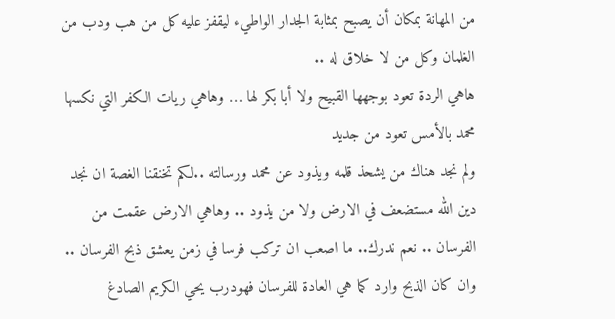من المهانة بمكان أن يصبح بمثابة الجدار الواطيء ليقفز عليه كل من هب ودب من الغلمان وكل من لا خلاق له ..
هاهي الردة تعود بوجهها القبيح ولا أبا بكر لها … وهاهي ريات الكفر التي نكسها محمد بالأمس تعود من جديد
ولم نجد هناك من يشحذ قلمه ويذود عن محمد ورسالته ..لكم تخنقنا الغصة ان نجد دين الله مستضعف في الارض ولا من يذود .. وهاهي الارض عقمت من الفرسان .. نعم ندرك.. ما اصعب ان تركب فرسا في زمن يعشق ذبح الفرسان ..
وان كان الذبح وارد كما هي العادة للفرسان فهودرب يحي الكريم الصادغ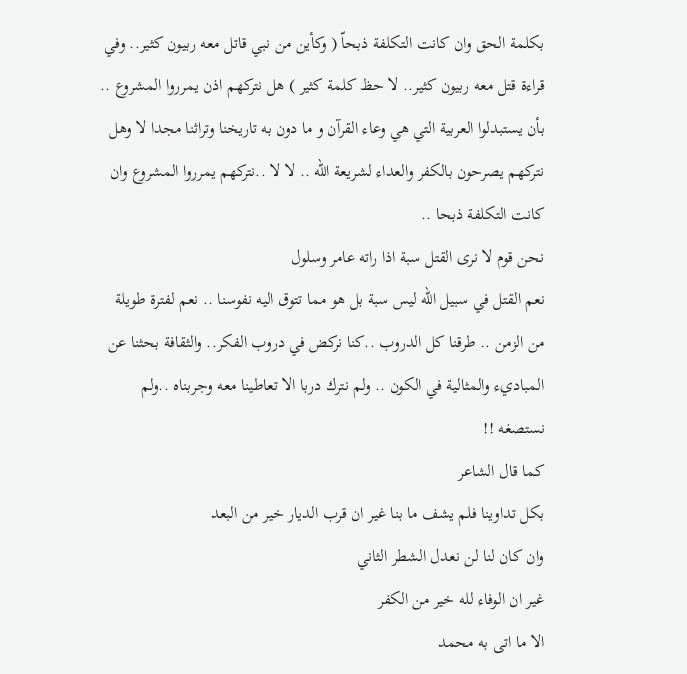بكلمة الحق وان كانت التكلفة ذبحاّ ( وكأين من نبي قاتل معه ربيون كثير.. وفي قراءة قتل معه ربيون كثير.. لا حظ كلمة كثير ) هل نتركهم اذن يمرروا المشروع .. بأن يستبدلوا العربية التي هي وعاء القرآن و ما دون به تاريخنا وتراثنا مجدا لا وهل نتركهم يصرحون بالكفر والعداء لشريعة الله .. لا لا ..نتركهم يمرروا المشروع وان كانت التكلفة ذبحا ..
نحن قوم لا نرى القتل سبة اذا راته عامر وسلول
نعم القتل في سبيل الله ليس سبة بل هو مما تتوق اليه نفوسنا .. نعم لفترة طويلة من الزمن .. طرقنا كل الدروب ..كنا نركض في دروب الفكر.. والثقافة بحثنا عن المباديء والمثالية في الكون .. ولم نترك دربا الا تعاطينا معه وجربناه ..ولم نستصغه !!
كما قال الشاعر
بكل تداوينا فلم يشف ما بنا غير ان قرب الديار خير من البعد
وان كان لنا لن نعدل الشطر الثاني
غير ان الوفاء لله خير من الكفر
الا ما اتى به محمد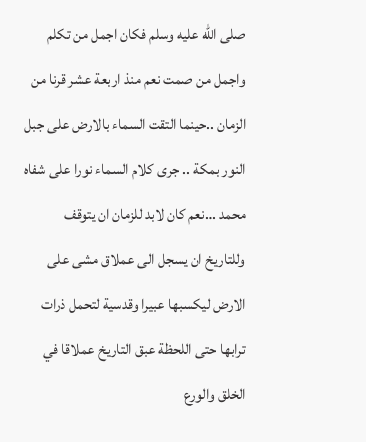صلى الله عليه وسلم فكان اجمل من تكلم واجمل من صمت نعم منذ اربعة عشر قرنا من الزمان ..حينما التقت السماء بالارض على جبل النور بمكة .. جرى كلام السماء نورا على شفاه محمد …نعم كان لابد للزمان ان يتوقف وللتاريخ ان يسجل الى عملاق مشى على الارض ليكسبها عبيرا وقدسية لتحمل ذرات ترابها حتى اللحظة عبق التاريخ عملاقا في الخلق والورع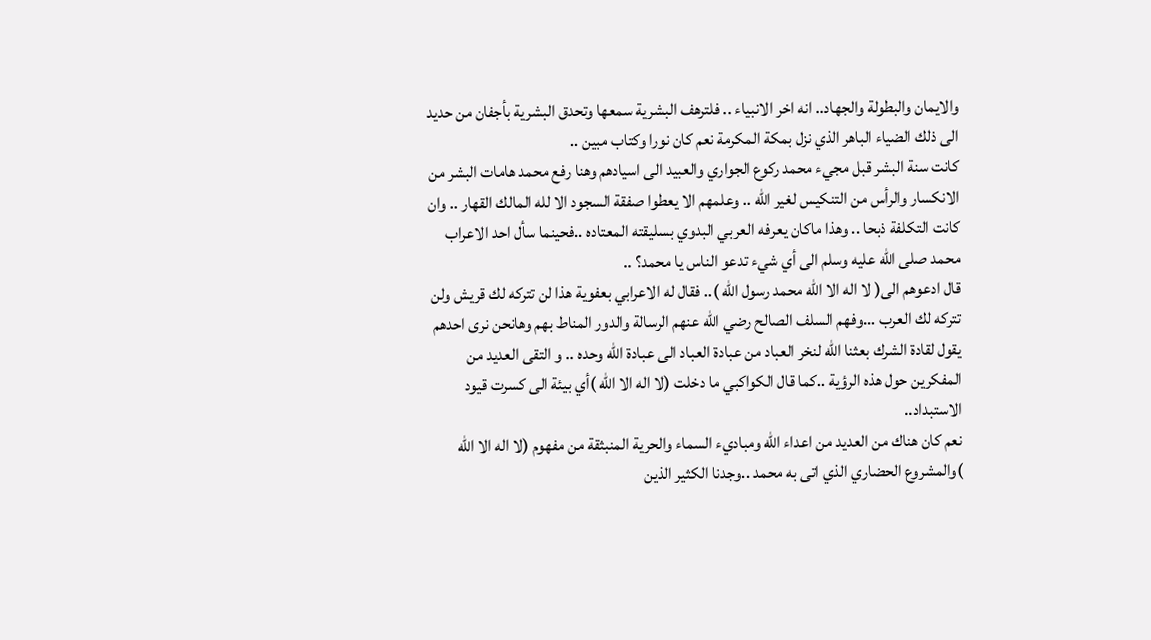والايمان والبطولة والجهاد.. انه اخر الانبياء .. فلترهف البشرية سمعها وتحدق البشرية بأجفان من حديد الى ذلك الضياء الباهر الذي نزل بمكة المكرمة نعم كان نورا وكتاب مبين ..
كانت سنة البشر قبل مجيء محمد ركوع الجواري والعبيد الى اسيادهم وهنا رفع محمد هامات البشر من الانكسار والرأس من التنكيس لغير الله .. وعلمهم الا يعطوا صفقة السجود الا لله المالك القهار .. وان كانت التكلفة ذبحا .. وهذا ماكان يعرفه العربي البدوي بسليقته المعتاده ..فحينما سأل احد الاعراب محمد صلى الله عليه وسلم الى أي شيء تدعو الناس يا محمد؟ ..
قال ادعوهم الى( لا اله الا الله محمد رسول الله ).. فقال له الاعرابي بعفوية هذا لن تتركه لك قريش ولن تتركه لك العرب …وفهم السلف الصالح رضي الله عنهم الرسالة والدور المناط بهم وهانحن نرى احدهم يقول لقادة الشرك بعثنا الله لنخر العباد من عبادة العباد الى عبادة الله وحده .. و التقى العديد من المفكرين حول هذه الرؤية ..كما قال الكواكبي ما دخلت (لا اله الا الله )أي بيئة الى كسرت قيود الاستبداد..
نعم كان هناك من العديد من اعداء الله ومباديء السماء والحرية المنبثقة من مفهوم (لا اله الا الله )والمشروع الحضاري الذي اتى به محمد ..وجدنا الكثير الذين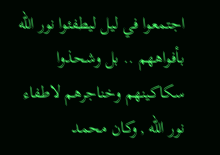اجتمعوا في ليل ليطفئوا نور الله بأفواههم .. بل وشحذوا سكاكينهم وخناجرهم لاطفاء نور الله , وكان محمد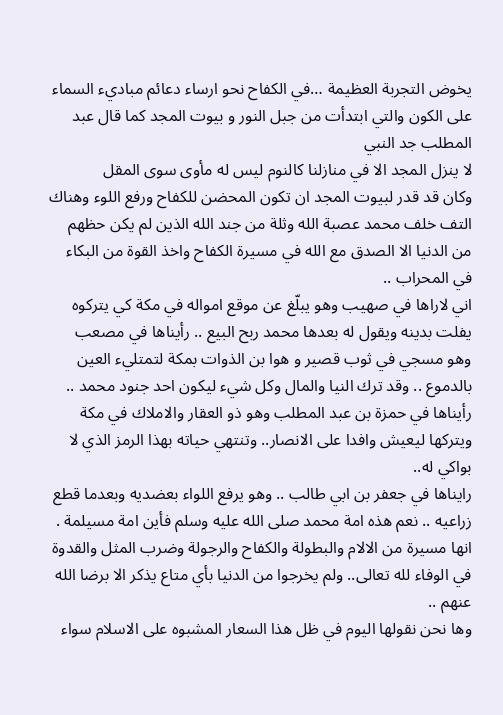يخوض التجربة العظيمة …في الكفاح نحو ارساء دعائم مباديء السماء على الكون والتي ابتدأت من جبل النور و بيوت المجد كما قال عبد المطلب جد النبي
لا ينزل المجد الا في منازلنا كالنوم ليس له مأوى سوى المقل
وكان قد قدر لبيوت المجد ان تكون المحضن للكفاح ورفع اللوء وهناك التف خلف محمد عصبة الله وثلة من جند الله الذين لم يكن حظهم من الدنيا الا الصدق مع الله في مسيرة الكفاح واخذ القوة من البكاء في المحراب ..
اني لاراها في صهيب وهو يبلّغ عن موقع امواله في مكة كي يتركوه يفلت بدينه ويقول له بعدها محمد ربح البيع .. رأيناها في مصعب وهو مسجي في ثوب قصير و هوا بن الذوات بمكة لتمتليء العين بالدموع .. وقد ترك النيا والمال وكل شيء ليكون احد جنود محمد .. رأيناها في حمزة بن عبد المطلب وهو ذو العقار والاملاك في مكة ويتركها ليعيش وافدا على الانصار.. وتنتهي حياته بهذا الرمز الذي لا بواكي له..
رايناها في جعفر بن ابي طالب .. وهو يرفع اللواء بعضديه وبعدما قطع زراعيه .. نعم هذه امة محمد صلى الله عليه وسلم فأين امة مسيلمة . انها مسيرة من الالام والبطولة والكفاح والرجولة وضرب المثل والقدوة في الوفاء لله تعالى.. ولم يخرجوا من الدنيا بأي متاع يذكر الا برضا الله عنهم ..
وها نحن نقولها اليوم في ظل هذا السعار المشبوه على الاسلام سواء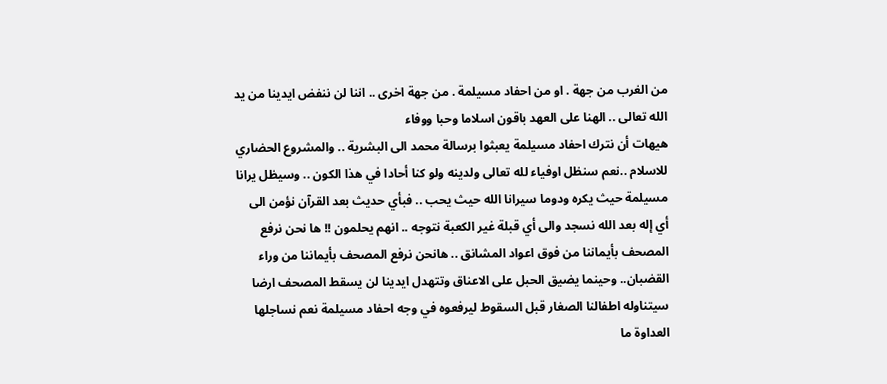من الغرب من جهة . او من احفاد مسيلمة . من جهة اخرى .. اننا لن ننفض ايدينا من يد الله تعالى .. الهنا على العهد باقون اسلاما وحبا ووفاء
هيهات أن نترك احفاد مسيلمة يعبثوا برسالة محمد الى البشرية .. والمشروع الحضاري للاسلام ..نعم سنظل اوفياء لله تعالى ولدينه ولو كنا أحادا في هذا الكون .. وسيظل يرانا مسيلمة حيث يكره ودوما سيرانا الله حيث يحب .. فبأي حديث بعد القرآن نؤمن الى أي إله بعد الله نسجد والى أي قبلة غير الكعبة نتوجه .. انهم يحلمون !! ها نحن نرفع المصحف بأيماننا من فوق اعواد المشانق .. هانحن نرفع المصحف بأيماننا من وراء القضبان.. وحينما يضيق الحبل على الاعناق وتتهدل ايدينا لن يسقط المصحف ارضا سيتناوله اطفالنا الصغار قبل السقوط ليرفعوه في وجه احفاد مسيلمة نعم نساجلها العداوة ما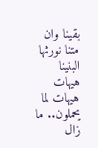بقينا وان متنا نورثها البنينا هيهات هيهات لما يحملون.. ما زال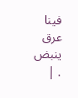فينا عرق ينبض . |